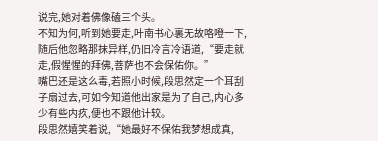说完,她对着佛像磕三个头。
不知为何,听到她要走,叶南书心裏无故咯噔一下,随后他忽略那抹异样,仍旧冷言冷语道,“要走就走,假惺惺的拜佛,菩萨也不会保佑你。”
嘴巴还是这么毒,若照小时候,段思然定一个耳刮子扇过去,可如今知道他出家是为了自己,内心多少有些内疚,便也不跟他计较。
段思然嬉笑着说,“她最好不保佑我梦想成真,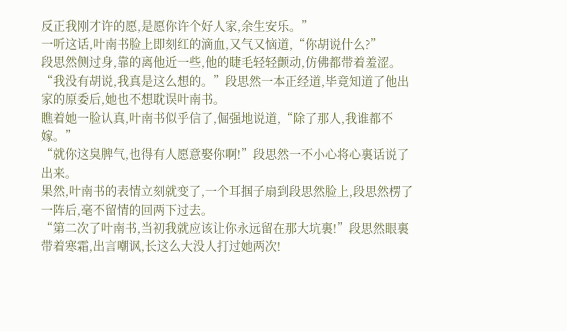反正我刚才许的愿,是愿你许个好人家,余生安乐。”
一听这话,叶南书脸上即刻红的滴血,又气又恼道,“你胡说什么?”
段思然侧过身,靠的离他近一些,他的睫毛轻轻颤动,仿佛都带着羞涩。
“我没有胡说,我真是这么想的。”段思然一本正经道,毕竟知道了他出家的原委后,她也不想耽误叶南书。
瞧着她一脸认真,叶南书似乎信了,倔强地说道,“除了那人,我谁都不嫁。”
“就你这臭脾气,也得有人愿意娶你啊!”段思然一不小心将心裏话说了出来。
果然,叶南书的表情立刻就变了,一个耳掴子扇到段思然脸上,段思然楞了一阵后,毫不留情的回两下过去。
“第二次了叶南书,当初我就应该让你永远留在那大坑裏!”段思然眼裏带着寒霜,出言嘲讽,长这么大没人打过她两次!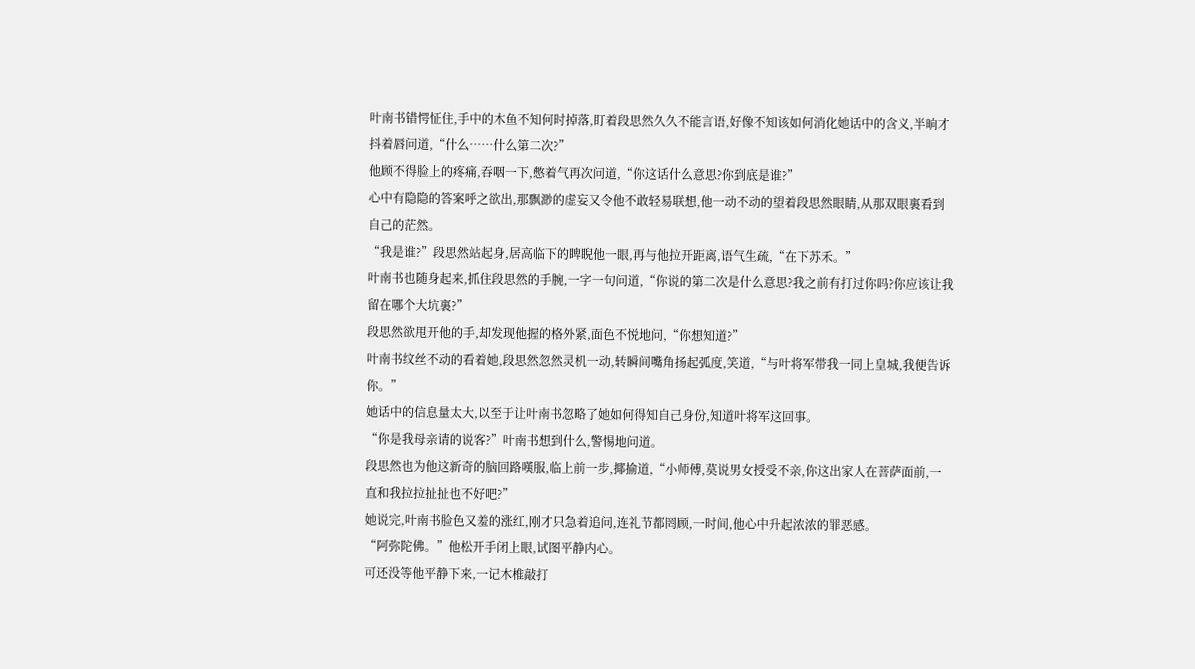叶南书错愕怔住,手中的木鱼不知何时掉落,盯着段思然久久不能言语,好像不知该如何消化她话中的含义,半晌才抖着唇问道,“什么……什么第二次?”
他顾不得脸上的疼痛,吞咽一下,憋着气再次问道,“你这话什么意思?你到底是谁?”
心中有隐隐的答案呼之欲出,那飘渺的虚妄又令他不敢轻易联想,他一动不动的望着段思然眼睛,从那双眼裏看到自己的茫然。
“我是谁?”段思然站起身,居高临下的睥睨他一眼,再与他拉开距离,语气生疏,“在下苏禾。”
叶南书也随身起来,抓住段思然的手腕,一字一句问道,“你说的第二次是什么意思?我之前有打过你吗?你应该让我留在哪个大坑裏?”
段思然欲甩开他的手,却发现他握的格外紧,面色不悦地问,“你想知道?”
叶南书纹丝不动的看着她,段思然忽然灵机一动,转瞬间嘴角扬起弧度,笑道,“与叶将军带我一同上皇城,我便告诉你。”
她话中的信息量太大,以至于让叶南书忽略了她如何得知自己身份,知道叶将军这回事。
“你是我母亲请的说客?”叶南书想到什么,警惕地问道。
段思然也为他这新奇的脑回路嘆服,临上前一步,揶揄道,“小师傅,莫说男女授受不亲,你这出家人在菩萨面前,一直和我拉拉扯扯也不好吧?”
她说完,叶南书脸色又羞的涨红,刚才只急着追问,连礼节都罔顾,一时间,他心中升起浓浓的罪恶感。
“阿弥陀佛。”他松开手闭上眼,试图平静内心。
可还没等他平静下来,一记木椎敲打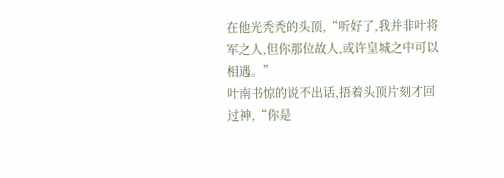在他光秃秃的头顶,“听好了,我并非叶将军之人,但你那位故人,或许皇城之中可以相遇。”
叶南书惊的说不出话,捂着头顶片刻才回过神,“你是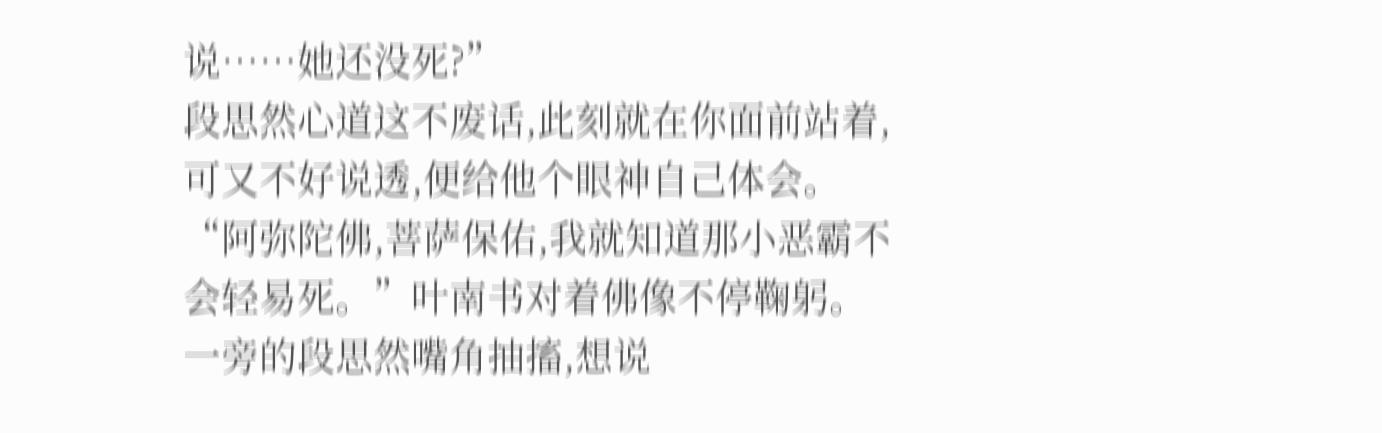说……她还没死?”
段思然心道这不废话,此刻就在你面前站着,可又不好说透,便给他个眼神自己体会。
“阿弥陀佛,菩萨保佑,我就知道那小恶霸不会轻易死。”叶南书对着佛像不停鞠躬。
一旁的段思然嘴角抽搐,想说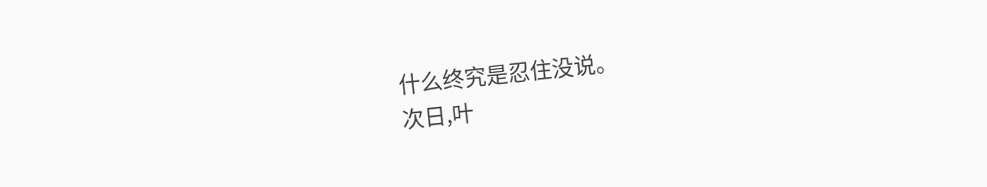什么终究是忍住没说。
次日,叶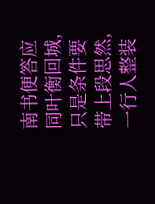南书便答应同叶衡回城,只是条件要带上段思然,一行人整装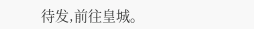待发,前往皇城。